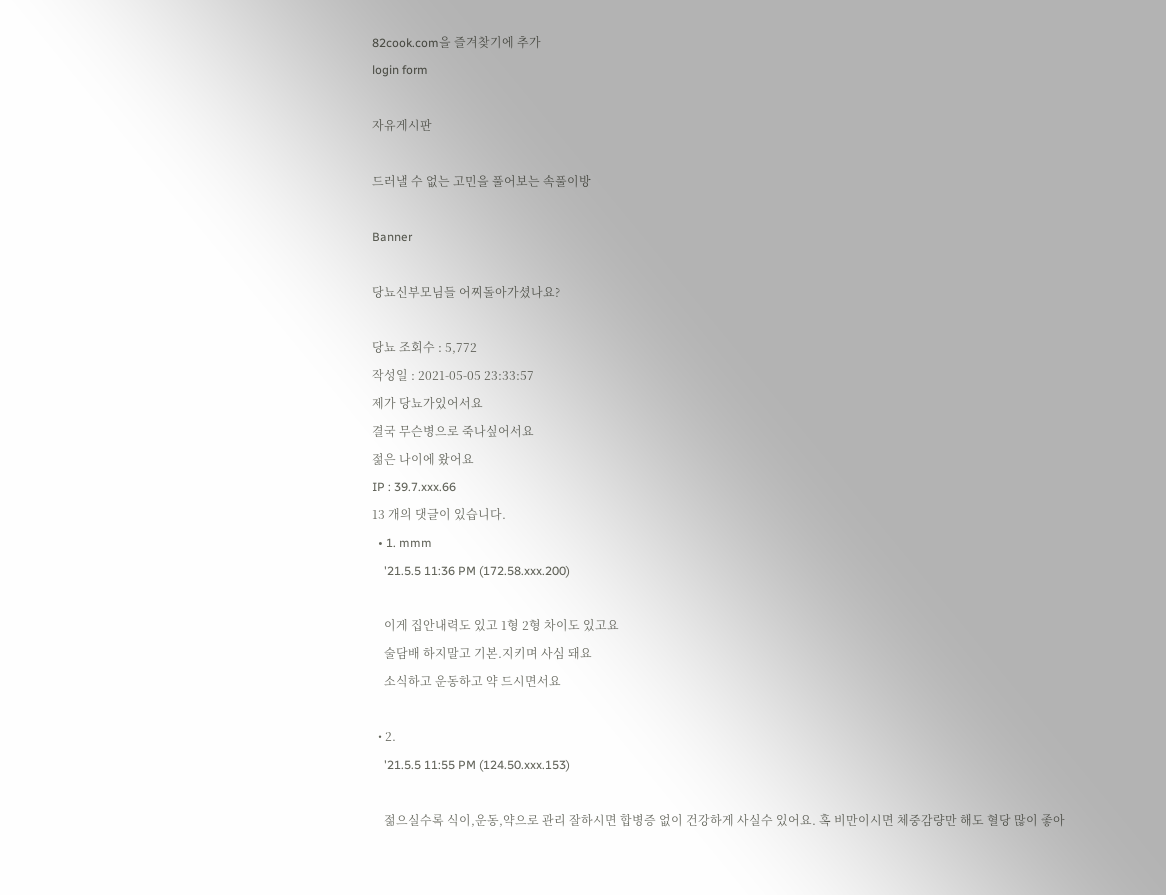82cook.com을 즐겨찾기에 추가
login form

자유게시판

드러낼 수 없는 고민을 풀어보는 속풀이방

Banner

당뇨신부모님들 어찌돌아가셨나요?

당뇨 조회수 : 5,772
작성일 : 2021-05-05 23:33:57
제가 당뇨가있어서요
결국 무슨병으로 죽나싶어서요
젊은 나이에 왔어요
IP : 39.7.xxx.66
13 개의 댓글이 있습니다.
  • 1. mmm
    '21.5.5 11:36 PM (172.58.xxx.200)

    이게 집안내력도 있고 1형 2형 차이도 있고요
    술담배 하지말고 기본.지키며 사심 돼요
    소식하고 운동하고 약 드시면서요

  • 2.
    '21.5.5 11:55 PM (124.50.xxx.153)

    젊으실수록 식이,운동,약으로 관리 잘하시면 합병증 없이 건강하게 사실수 있어요. 혹 비만이시면 체중감량만 해도 혈당 많이 좋아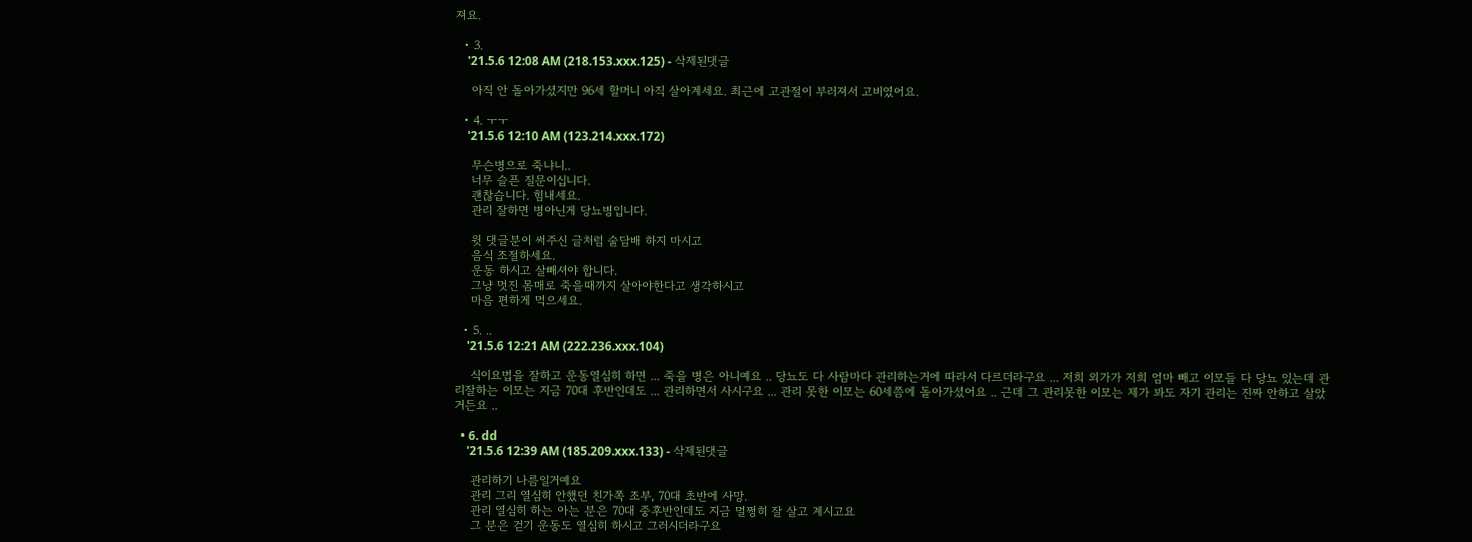져요.

  • 3.
    '21.5.6 12:08 AM (218.153.xxx.125) - 삭제된댓글

    아직 안 돌아가셨지만 96세 할머니 아직 살아계세요. 최근에 고관절이 부러져서 고비였어요.

  • 4. ㅜㅜ
    '21.5.6 12:10 AM (123.214.xxx.172)

    무슨병으로 죽냐니..
    너무 슬픈 질문이십니다.
    괜찮습니다. 힘내세요.
    관리 잘하면 병아닌게 당뇨병입니다.

    윗 댓글분이 써주신 글처럼 술담배 하지 마시고
    음식 조절하세요.
    운동 하시고 살빼셔야 합니다.
    그냥 멋진 몸매로 죽을때까지 살아야한다고 생각하시고
    마음 편하게 먹으세요.

  • 5. ..
    '21.5.6 12:21 AM (222.236.xxx.104)

    식이요법을 잘하고 운동열심히 하면 ... 죽을 병은 아니예요 .. 당뇨도 다 사람마다 관리하는거에 따라서 다르더라구요 ... 저희 외가가 저희 엄마 빼고 이모들 다 당뇨 있는데 관리잘하는 이모는 지금 70대 후반인데도 ... 관리하면서 사시구요 ... 관리 못한 이모는 60세쯤에 돌아가셨어요 .. 근데 그 관리못한 이모는 제가 봐도 자기 관리는 진짜 안하고 살았거든요 ..

  • 6. dd
    '21.5.6 12:39 AM (185.209.xxx.133) - 삭제된댓글

    관리하기 나름일거예요
    관리 그리 열심히 안했던 친가쪽 조부, 70대 초반에 사망.
    관리 열심히 하는 아는 분은 70대 중후반인데도 지금 멀쩡히 잘 살고 계시고요
    그 분은 걷기 운동도 열심히 하시고 그러시더라구요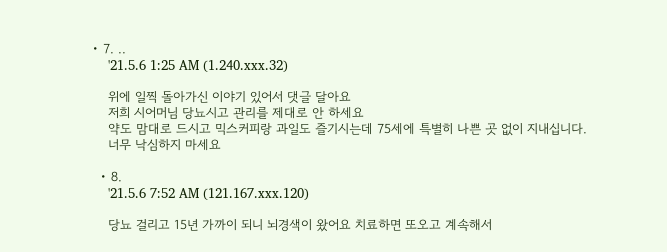• 7. ..
    '21.5.6 1:25 AM (1.240.xxx.32)

    위에 일찍 돌아가신 이야기 있어서 댓글 달아요
    저희 시어머님 당뇨시고 관리를 제대로 안 하세요
    약도 맘대로 드시고 믹스커피랑 과일도 즐기시는데 75세에 특별히 나쁜 곳 없이 지내십니다.
    너무 낙심하지 마세요

  • 8.
    '21.5.6 7:52 AM (121.167.xxx.120)

    당뇨 걸리고 15년 가까이 되니 뇌경색이 왔어요 치료하면 또오고 계속해서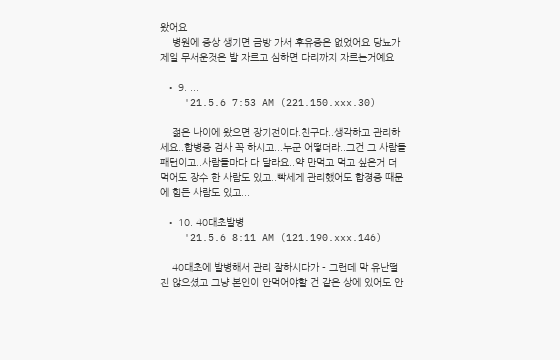왔어요
    병원에 증상 생기면 금방 가서 후유증은 없었어요 당뇨가 제일 무서운것은 발 자르고 심하면 다리까지 자르는거예요

  • 9. ...
    '21.5.6 7:53 AM (221.150.xxx.30)

    젊은 나이에 왔으면 장기전이다.친구다..생각하고 관리하세요..합병증 검사 꼭 하시고...누군 어떻더라..그건 그 사람들 패턴이고..사람들마다 다 달라요..약 만먹고 먹고 싶은거 더 먹어도 장수 한 사람도 있고..빡세게 관리했어도 합졍증 때문에 힘든 사람도 있고...

  • 10. 40대초발병
    '21.5.6 8:11 AM (121.190.xxx.146)

    40대초에 발병해서 관리 잘하시다가 - 그런데 막 유난떨진 않으셨고 그냥 본인이 안먹어야할 건 같은 상에 있어도 안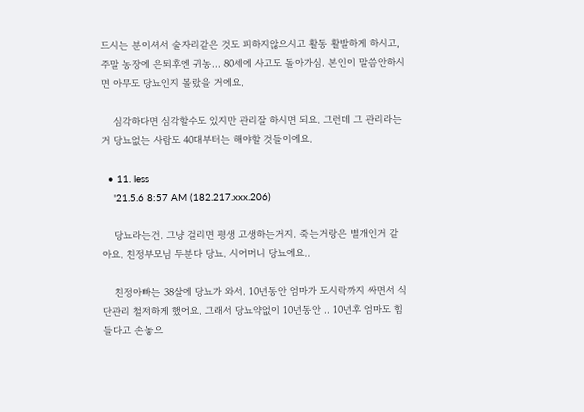드시는 분이셔서 술자리같은 것도 피하지않으시고 활동 활발하게 하시고,주말 농장에 은퇴후엔 귀농... 80세에 사고도 돌아가심. 본인이 말씀안하시면 아무도 당뇨인지 몰랐을 거에요.

    심각하다면 심각할수도 있지만 관리잘 하시면 되요. 그런데 그 관리라는 거 당뇨없는 사람도 40대부터는 해야할 것들이에요.

  • 11. less
    '21.5.6 8:57 AM (182.217.xxx.206)

    당뇨라는건. 그냥 걸리면 평생 고생하는거지. 죽는거랑은 별개인거 같아요. 친정부모님 두분다 당뇨. 시어머니 당뇨에요..

    친정아빠는 38살에 당뇨가 와서. 10년동안 엄마가 도시락까지 싸면서 식단관리 철저하게 했어요. 그래서 당뇨약없이 10년동안 .. 10년후 엄마도 힘들다고 손놓으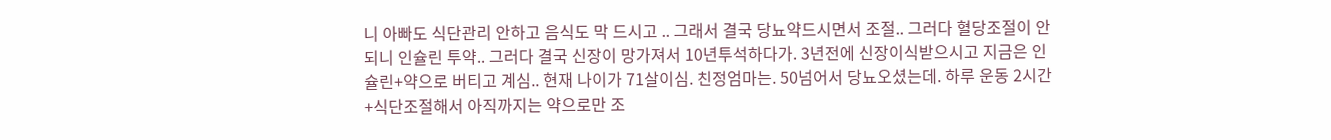니 아빠도 식단관리 안하고 음식도 막 드시고 .. 그래서 결국 당뇨약드시면서 조절.. 그러다 혈당조절이 안되니 인슐린 투약.. 그러다 결국 신장이 망가져서 10년투석하다가. 3년전에 신장이식받으시고 지금은 인슐린+약으로 버티고 계심.. 현재 나이가 71살이심. 친정엄마는. 50넘어서 당뇨오셨는데. 하루 운동 2시간+식단조절해서 아직까지는 약으로만 조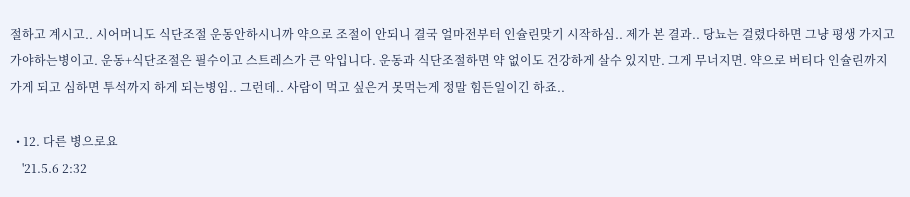절하고 계시고.. 시어머니도 식단조절 운동안하시니까 약으로 조절이 안되니 결국 얼마전부터 인슐린맞기 시작하심.. 제가 본 결과.. 당뇨는 걸렸다하면 그냥 평생 가지고 가야하는병이고. 운동+식단조절은 필수이고 스트레스가 큰 악입니다. 운동과 식단조절하면 약 없이도 건강하게 살수 있지만. 그게 무너지면. 약으로 버티다 인슐린까지 가게 되고 심하면 투석까지 하게 되는병임.. 그런데.. 사람이 먹고 싶은거 못먹는게 정말 힘든일이긴 하죠..

  • 12. 다른 병으로요
    '21.5.6 2:32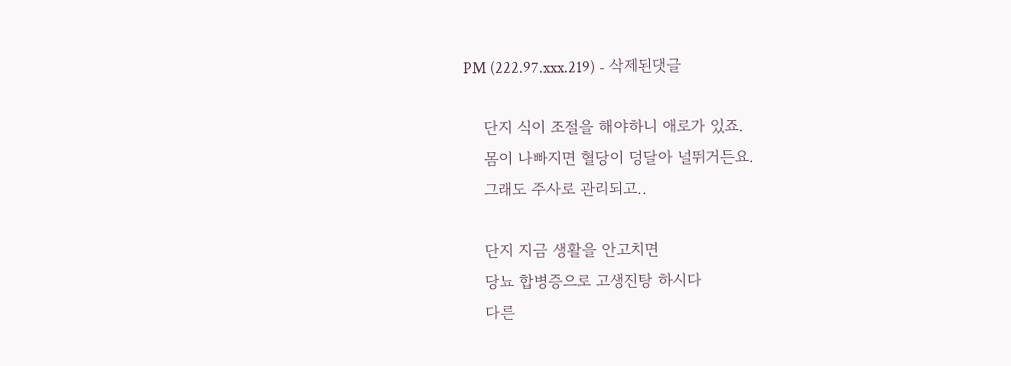PM (222.97.xxx.219) - 삭제된댓글

    단지 식이 조절을 해야하니 애로가 있죠.
    몸이 나빠지면 혈당이 덩달아 널뛰거든요.
    그래도 주사로 관리되고..

    단지 지금 생활을 안고치면
    당뇨 합병증으로 고생진탕 하시다
    다른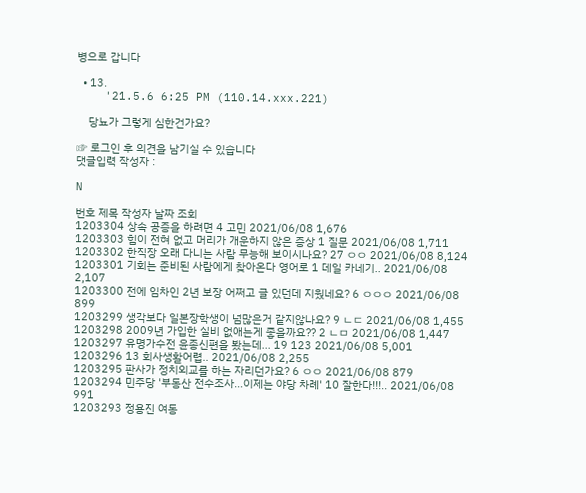병으로 갑니다

  • 13.
    '21.5.6 6:25 PM (110.14.xxx.221)

    당뇨가 그렇게 심한건가요?

☞ 로그인 후 의견을 남기실 수 있습니다
댓글입력 작성자 :

N

번호 제목 작성자 날짜 조회
1203304 상속 공증을 하려면 4 고민 2021/06/08 1,676
1203303 힘이 전혀 없고 머리가 개운하지 않은 증상 1 질문 2021/06/08 1,711
1203302 한직장 오래 다니는 사람 무능해 보이시나요? 27 ㅇㅇ 2021/06/08 8,124
1203301 기회는 준비된 사람에게 찾아온다 영어로 1 데일 카네기.. 2021/06/08 2,107
1203300 전에 임차인 2년 보장 어쩌고 글 있던데 지웠네요? 6 ㅇㅇㅇ 2021/06/08 899
1203299 생각보다 일본장학생이 넘많은거 같지않나요? 9 ㄴㄷ 2021/06/08 1,455
1203298 2009년 가입한 실비 없애는게 좋을까요?? 2 ㄴㅁ 2021/06/08 1,447
1203297 유명가수전 윤종신편을 봤는데... 19 123 2021/06/08 5,001
1203296 13 회사생활어렵.. 2021/06/08 2,255
1203295 판사가 정치외교를 하는 자리던가요? 6 ㅇㅇ 2021/06/08 879
1203294 민주당 '부동산 전수조사…이제는 야당 차례' 10 잘한다!!!.. 2021/06/08 991
1203293 정용진 여동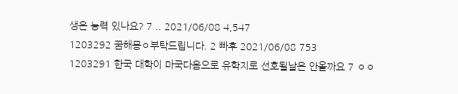생은 능력 있나요? 7 .. 2021/06/08 4,547
1203292 꿈해몽ㅇ부탁드립니다. 2 빠후 2021/06/08 753
1203291 한국 대학이 마국다음으로 유학지로 선호될날은 안올까요 7 ㅇㅇ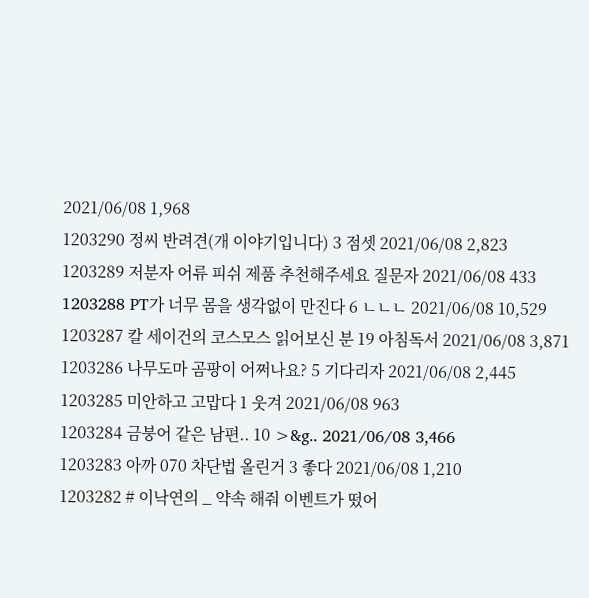2021/06/08 1,968
1203290 정씨 반려견(개 이야기입니다) 3 점셋 2021/06/08 2,823
1203289 저분자 어류 피쉬 제품 추천해주세요 질문자 2021/06/08 433
1203288 PT가 너무 몸을 생각없이 만진다 6 ㄴㄴㄴ 2021/06/08 10,529
1203287 칼 세이건의 코스모스 읽어보신 분 19 아침독서 2021/06/08 3,871
1203286 나무도마 곰팡이 어쩌나요? 5 기다리자 2021/06/08 2,445
1203285 미안하고 고맙다 1 웃겨 2021/06/08 963
1203284 금붕어 같은 남편.. 10 >&g.. 2021/06/08 3,466
1203283 아까 070 차단법 올린거 3 좋다 2021/06/08 1,210
1203282 # 이낙연의 _ 약속 해줘 이벤트가 떴어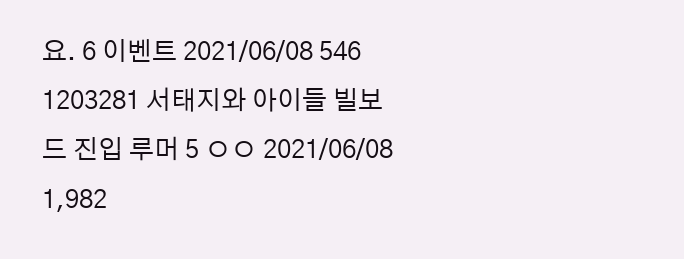요. 6 이벤트 2021/06/08 546
1203281 서태지와 아이들 빌보드 진입 루머 5 ㅇㅇ 2021/06/08 1,982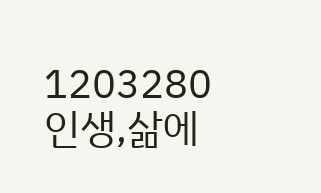1203280 인생,삶에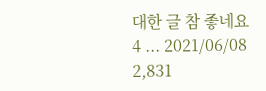대한 글 참 좋네요 4 ... 2021/06/08 2,831